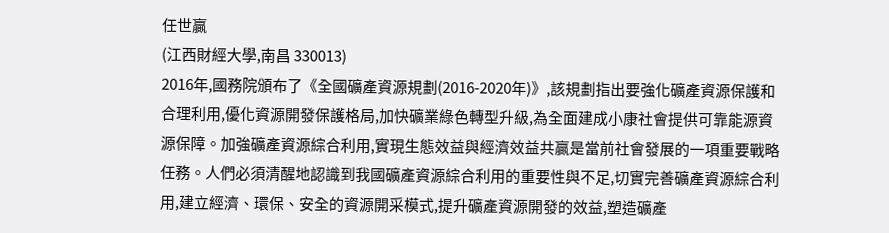任世贏
(江西財經大學,南昌 330013)
2016年,國務院頒布了《全國礦產資源規劃(2016-2020年)》,該規劃指出要強化礦產資源保護和合理利用,優化資源開發保護格局,加快礦業綠色轉型升級,為全面建成小康社會提供可靠能源資源保障。加強礦產資源綜合利用,實現生態效益與經濟效益共贏是當前社會發展的一項重要戰略任務。人們必須清醒地認識到我國礦產資源綜合利用的重要性與不足,切實完善礦產資源綜合利用,建立經濟、環保、安全的資源開采模式,提升礦產資源開發的效益,塑造礦產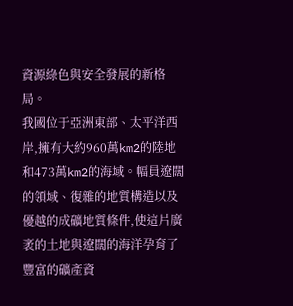資源綠色與安全發展的新格局。
我國位于亞洲東部、太平洋西岸,擁有大約960萬km2的陸地和473萬km2的海域。幅員遼闊的領域、復雜的地質構造以及優越的成礦地質條件,使這片廣袤的土地與遼闊的海洋孕育了豐富的礦產資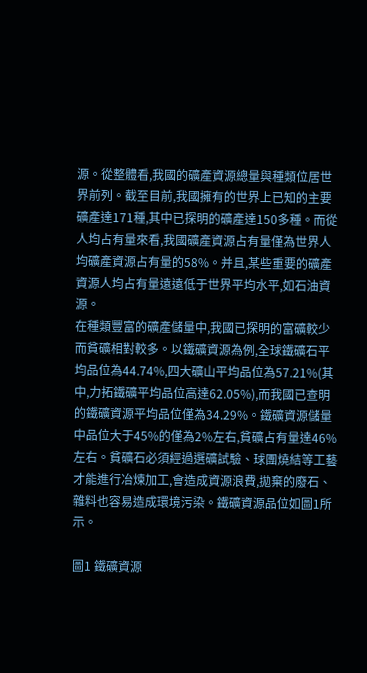源。從整體看,我國的礦產資源總量與種類位居世界前列。截至目前,我國擁有的世界上已知的主要礦產達171種,其中已探明的礦產達150多種。而從人均占有量來看,我國礦產資源占有量僅為世界人均礦產資源占有量的58%。并且,某些重要的礦產資源人均占有量遠遠低于世界平均水平,如石油資源。
在種類豐富的礦產儲量中,我國已探明的富礦較少而貧礦相對較多。以鐵礦資源為例,全球鐵礦石平均品位為44.74%,四大礦山平均品位為57.21%(其中,力拓鐵礦平均品位高達62.05%),而我國已查明的鐵礦資源平均品位僅為34.29%。鐵礦資源儲量中品位大于45%的僅為2%左右,貧礦占有量達46%左右。貧礦石必須經過選礦試驗、球團燒結等工藝才能進行冶煉加工,會造成資源浪費,拋棄的廢石、雜料也容易造成環境污染。鐵礦資源品位如圖1所示。

圖1 鐵礦資源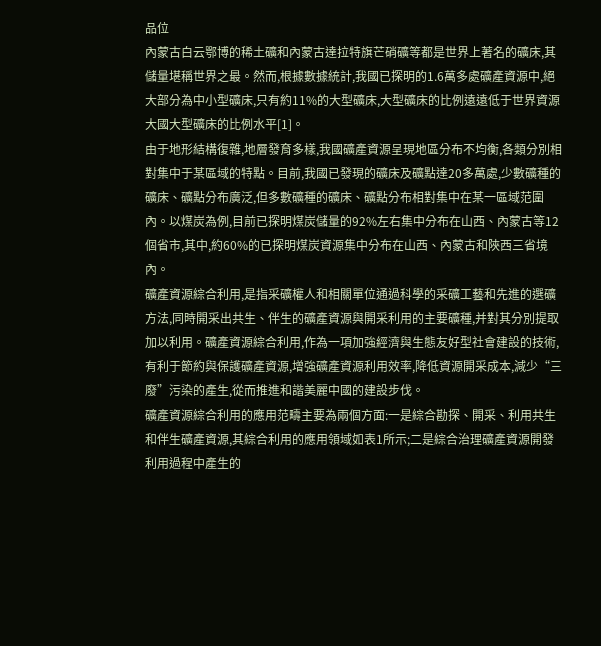品位
內蒙古白云鄂博的稀土礦和內蒙古達拉特旗芒硝礦等都是世界上著名的礦床,其儲量堪稱世界之最。然而,根據數據統計,我國已探明的1.6萬多處礦產資源中,絕大部分為中小型礦床,只有約11%的大型礦床,大型礦床的比例遠遠低于世界資源大國大型礦床的比例水平[1]。
由于地形結構復雜,地層發育多樣,我國礦產資源呈現地區分布不均衡,各類分別相對集中于某區域的特點。目前,我國已發現的礦床及礦點達20多萬處,少數礦種的礦床、礦點分布廣泛,但多數礦種的礦床、礦點分布相對集中在某一區域范圍內。以煤炭為例,目前已探明煤炭儲量的92%左右集中分布在山西、內蒙古等12個省市,其中,約60%的已探明煤炭資源集中分布在山西、內蒙古和陜西三省境內。
礦產資源綜合利用,是指采礦權人和相關單位通過科學的采礦工藝和先進的選礦方法,同時開采出共生、伴生的礦產資源與開采利用的主要礦種,并對其分別提取加以利用。礦產資源綜合利用,作為一項加強經濟與生態友好型社會建設的技術,有利于節約與保護礦產資源,增強礦產資源利用效率,降低資源開采成本,減少“三廢”污染的產生,從而推進和諧美麗中國的建設步伐。
礦產資源綜合利用的應用范疇主要為兩個方面:一是綜合勘探、開采、利用共生和伴生礦產資源,其綜合利用的應用領域如表1所示;二是綜合治理礦產資源開發利用過程中產生的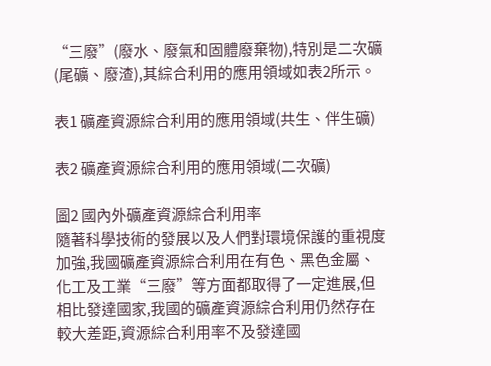“三廢”(廢水、廢氣和固體廢棄物),特別是二次礦(尾礦、廢渣),其綜合利用的應用領域如表2所示。

表1 礦產資源綜合利用的應用領域(共生、伴生礦)

表2 礦產資源綜合利用的應用領域(二次礦)

圖2 國內外礦產資源綜合利用率
隨著科學技術的發展以及人們對環境保護的重視度加強,我國礦產資源綜合利用在有色、黑色金屬、化工及工業“三廢”等方面都取得了一定進展,但相比發達國家,我國的礦產資源綜合利用仍然存在較大差距,資源綜合利用率不及發達國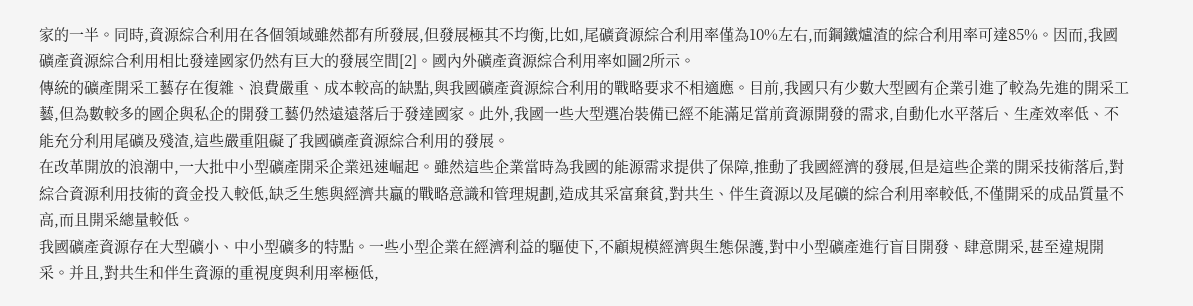家的一半。同時,資源綜合利用在各個領域雖然都有所發展,但發展極其不均衡,比如,尾礦資源綜合利用率僅為10%左右,而鋼鐵爐渣的綜合利用率可達85%。因而,我國礦產資源綜合利用相比發達國家仍然有巨大的發展空間[2]。國內外礦產資源綜合利用率如圖2所示。
傳統的礦產開采工藝存在復雜、浪費嚴重、成本較高的缺點,與我國礦產資源綜合利用的戰略要求不相適應。目前,我國只有少數大型國有企業引進了較為先進的開采工藝,但為數較多的國企與私企的開發工藝仍然遠遠落后于發達國家。此外,我國一些大型選冶裝備已經不能滿足當前資源開發的需求,自動化水平落后、生產效率低、不能充分利用尾礦及殘渣,這些嚴重阻礙了我國礦產資源綜合利用的發展。
在改革開放的浪潮中,一大批中小型礦產開采企業迅速崛起。雖然這些企業當時為我國的能源需求提供了保障,推動了我國經濟的發展,但是這些企業的開采技術落后,對綜合資源利用技術的資金投入較低,缺乏生態與經濟共贏的戰略意識和管理規劃,造成其采富棄貧,對共生、伴生資源以及尾礦的綜合利用率較低,不僅開采的成品質量不高,而且開采總量較低。
我國礦產資源存在大型礦小、中小型礦多的特點。一些小型企業在經濟利益的驅使下,不顧規模經濟與生態保護,對中小型礦產進行盲目開發、肆意開采,甚至違規開采。并且,對共生和伴生資源的重視度與利用率極低,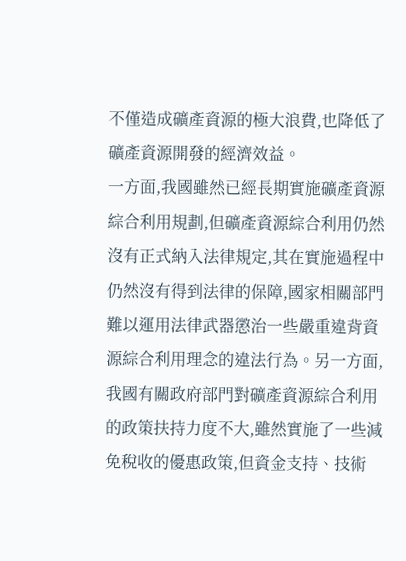不僅造成礦產資源的極大浪費,也降低了礦產資源開發的經濟效益。
一方面,我國雖然已經長期實施礦產資源綜合利用規劃,但礦產資源綜合利用仍然沒有正式納入法律規定,其在實施過程中仍然沒有得到法律的保障,國家相關部門難以運用法律武器懲治一些嚴重違背資源綜合利用理念的違法行為。另一方面,我國有關政府部門對礦產資源綜合利用的政策扶持力度不大,雖然實施了一些減免稅收的優惠政策,但資金支持、技術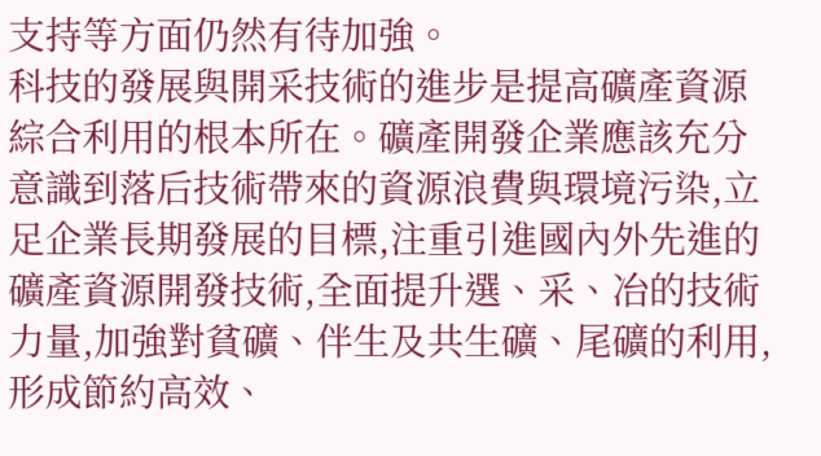支持等方面仍然有待加強。
科技的發展與開采技術的進步是提高礦產資源綜合利用的根本所在。礦產開發企業應該充分意識到落后技術帶來的資源浪費與環境污染,立足企業長期發展的目標,注重引進國內外先進的礦產資源開發技術,全面提升選、采、冶的技術力量,加強對貧礦、伴生及共生礦、尾礦的利用,形成節約高效、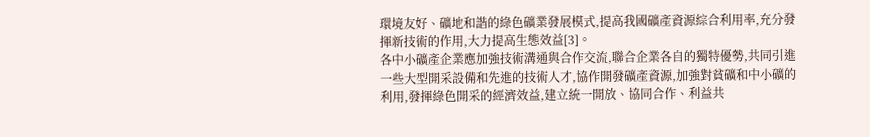環境友好、礦地和諧的綠色礦業發展模式,提高我國礦產資源綜合利用率,充分發揮新技術的作用,大力提高生態效益[3]。
各中小礦產企業應加強技術溝通與合作交流,聯合企業各自的獨特優勢,共同引進一些大型開采設備和先進的技術人才,協作開發礦產資源,加強對貧礦和中小礦的利用,發揮綠色開采的經濟效益,建立統一開放、協同合作、利益共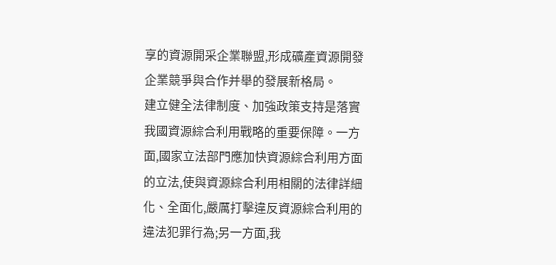享的資源開采企業聯盟,形成礦產資源開發企業競爭與合作并舉的發展新格局。
建立健全法律制度、加強政策支持是落實我國資源綜合利用戰略的重要保障。一方面,國家立法部門應加快資源綜合利用方面的立法,使與資源綜合利用相關的法律詳細化、全面化,嚴厲打擊違反資源綜合利用的違法犯罪行為;另一方面,我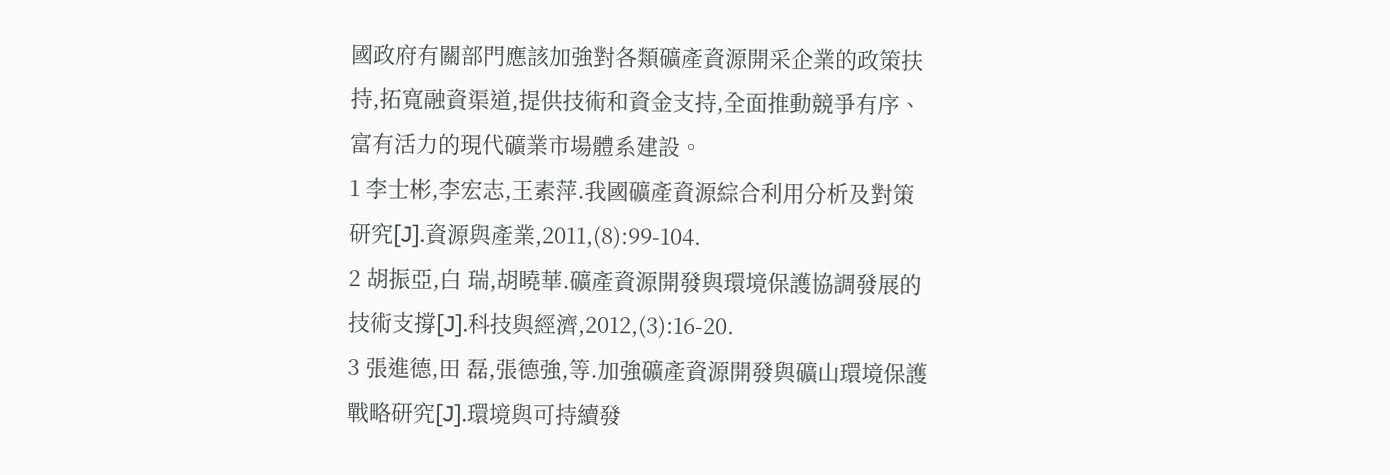國政府有關部門應該加強對各類礦產資源開采企業的政策扶持,拓寬融資渠道,提供技術和資金支持,全面推動競爭有序、富有活力的現代礦業市場體系建設。
1 李士彬,李宏志,王素萍.我國礦產資源綜合利用分析及對策研究[J].資源與產業,2011,(8):99-104.
2 胡振亞,白 瑞,胡曉華.礦產資源開發與環境保護協調發展的技術支撐[J].科技與經濟,2012,(3):16-20.
3 張進德,田 磊,張德強,等.加強礦產資源開發與礦山環境保護戰略研究[J].環境與可持續發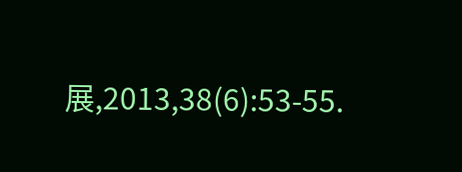展,2013,38(6):53-55.